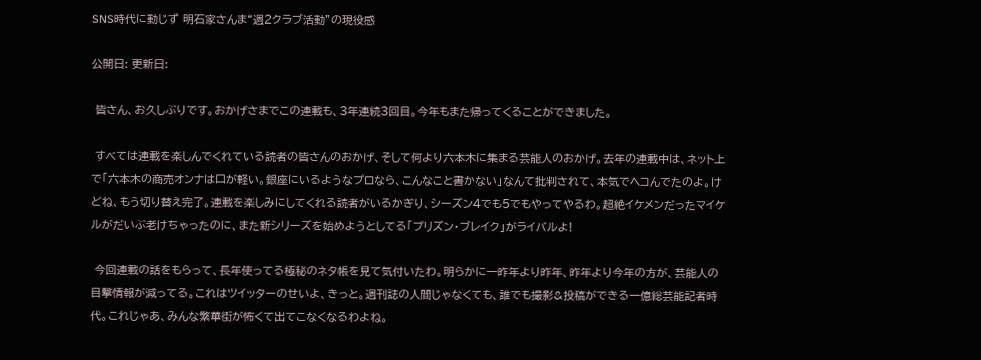SNS時代に動じず 明石家さんま“週2クラブ活動”の現役感

公開日: 更新日:

 皆さん、お久しぶりです。おかげさまでこの連載も、3年連続3回目。今年もまた帰ってくることができました。

 すべては連載を楽しんでくれている読者の皆さんのおかげ、そして何より六本木に集まる芸能人のおかげ。去年の連載中は、ネット上で「六本木の商売オンナは口が軽い。銀座にいるようなプロなら、こんなこと書かない」なんて批判されて、本気でヘコんでたのよ。けどね、もう切り替え完了。連載を楽しみにしてくれる読者がいるかぎり、シーズン4でも5でもやってやるわ。超絶イケメンだったマイケルがだいぶ老けちゃったのに、また新シリーズを始めようとしてる「プリズン・ブレイク」がライバルよ!

 今回連載の話をもらって、長年使ってる極秘のネタ帳を見て気付いたわ。明らかに一昨年より昨年、昨年より今年の方が、芸能人の目撃情報が減ってる。これはツイッターのせいよ、きっと。週刊誌の人間じゃなくても、誰でも撮影&投稿ができる一億総芸能記者時代。これじゃあ、みんな繁華街が怖くて出てこなくなるわよね。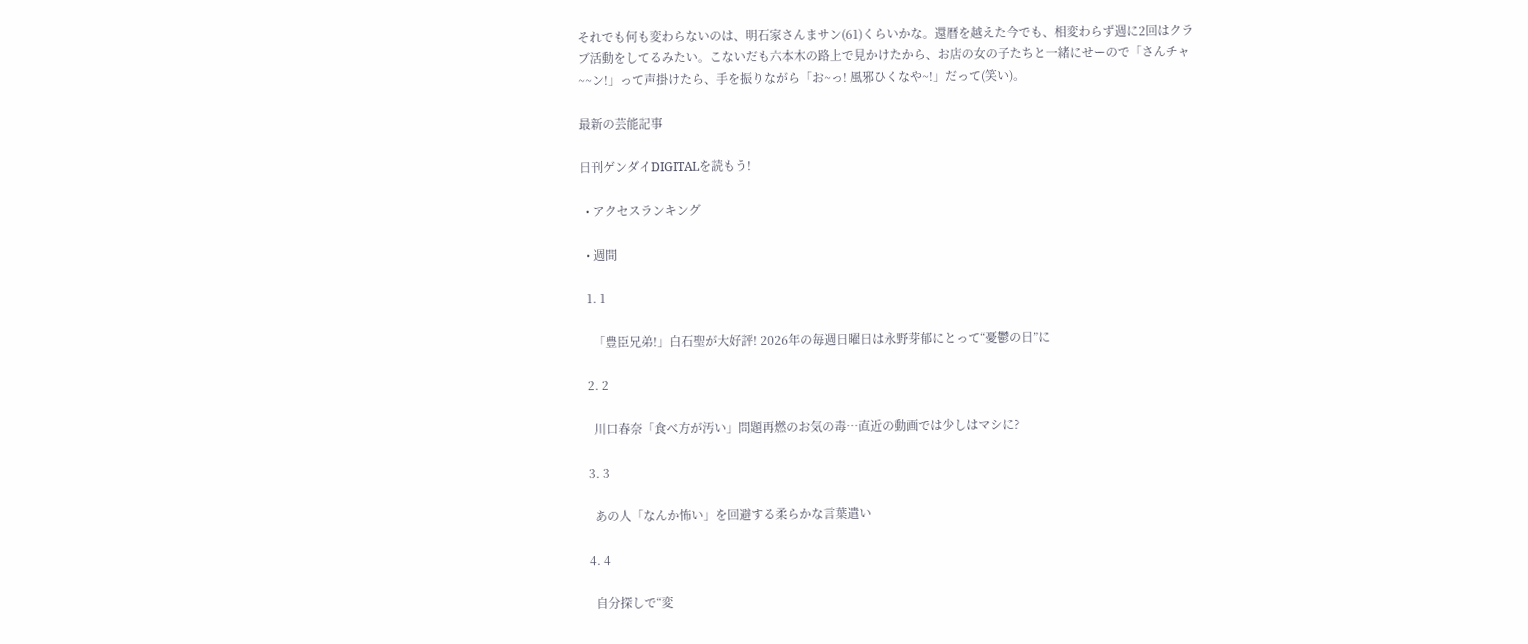それでも何も変わらないのは、明石家さんまサン(61)くらいかな。還暦を越えた今でも、相変わらず週に2回はクラブ活動をしてるみたい。こないだも六本木の路上で見かけたから、お店の女の子たちと一緒にせーので「さんチャ~~ン!」って声掛けたら、手を振りながら「お~っ! 風邪ひくなや~!」だって(笑い)。

最新の芸能記事

日刊ゲンダイDIGITALを読もう!

  • アクセスランキング

  • 週間

  1. 1

    「豊臣兄弟!」白石聖が大好評! 2026年の毎週日曜日は永野芽郁にとって“憂鬱の日”に

  2. 2

    川口春奈「食べ方が汚い」問題再燃のお気の毒…直近の動画では少しはマシに?

  3. 3

    あの人「なんか怖い」を回避する柔らかな言葉遣い

  4. 4

    自分探しで“変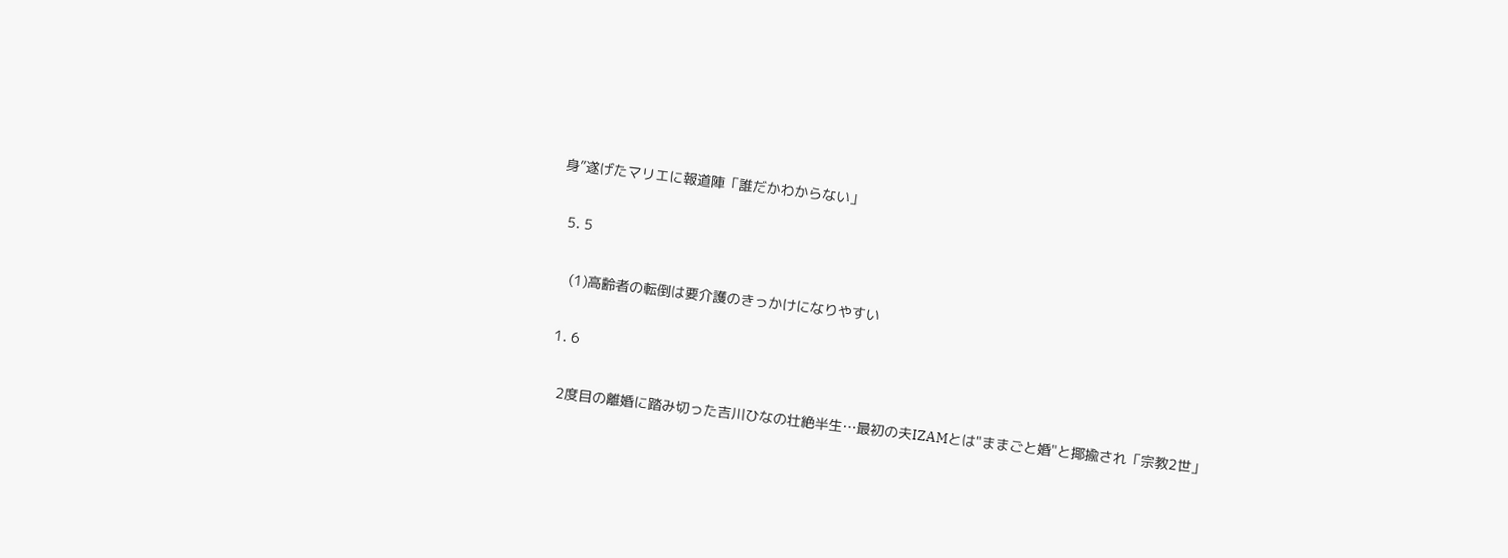身”遂げたマリエに報道陣「誰だかわからない」

  5. 5

    (1)高齢者の転倒は要介護のきっかけになりやすい

  1. 6

    2度目の離婚に踏み切った吉川ひなの壮絶半生…最初の夫IZAMとは"ままごと婚"と揶揄され「宗教2世」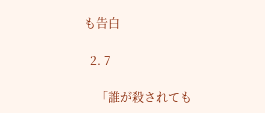も告白

  2. 7

    「誰が殺されても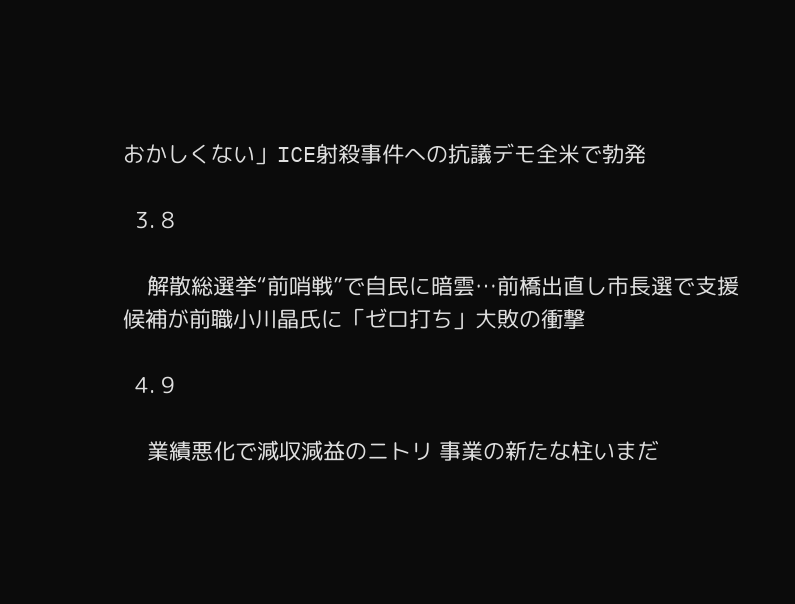おかしくない」ICE射殺事件への抗議デモ全米で勃発

  3. 8

    解散総選挙“前哨戦”で自民に暗雲…前橋出直し市長選で支援候補が前職小川晶氏に「ゼロ打ち」大敗の衝撃

  4. 9

    業績悪化で減収減益のニトリ 事業の新たな柱いまだ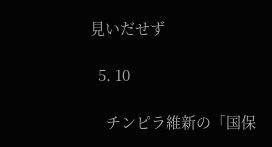見いだせず

  5. 10

    チンピラ維新の「国保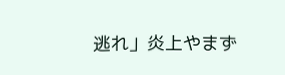逃れ」炎上やまず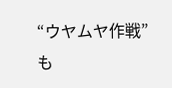“ウヤムヤ作戦”も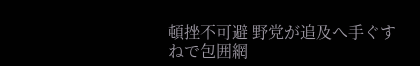頓挫不可避 野党が追及へ手ぐすねで包囲網